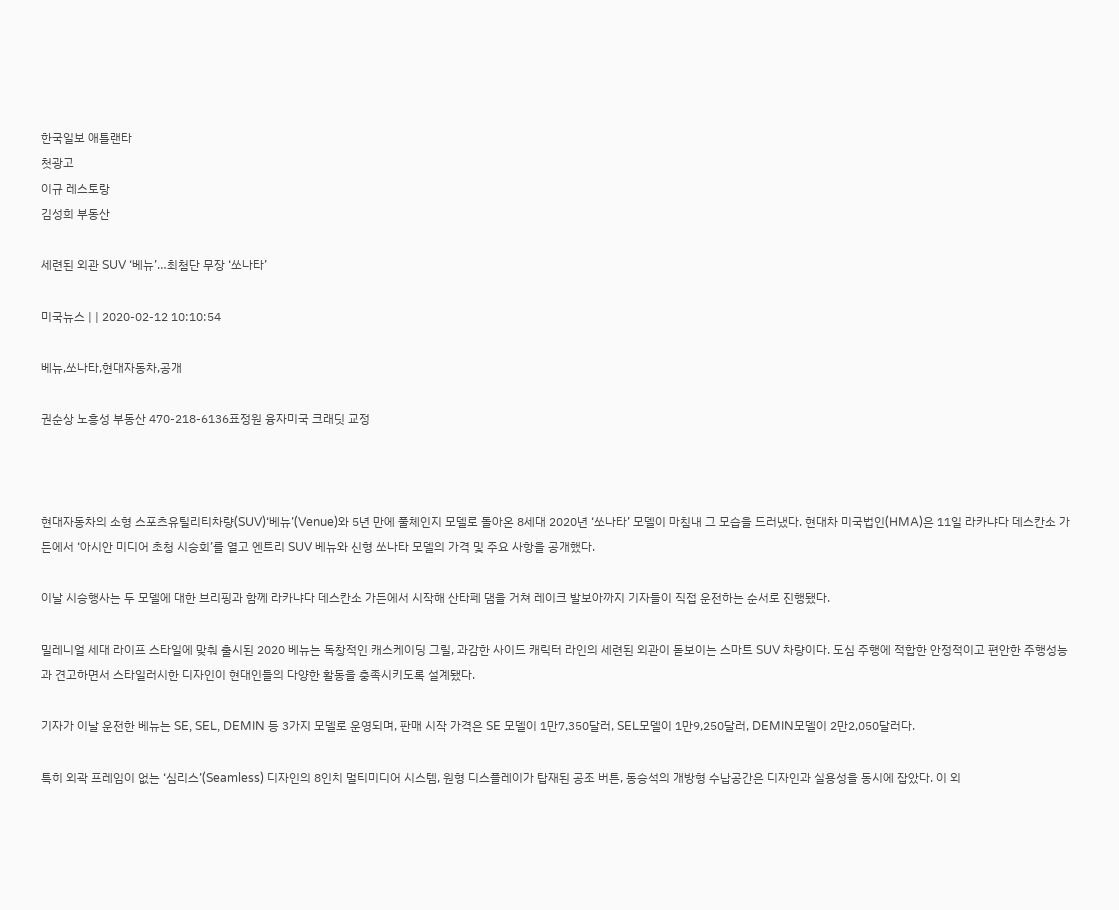한국일보 애틀랜타
첫광고
이규 레스토랑
김성희 부동산

세련된 외관 SUV ‘베뉴’…최첨단 무장 ‘쏘나타’

미국뉴스 | | 2020-02-12 10:10:54

베뉴,쏘나타,현대자동차,공개

권순상 노흥성 부동산 470-218-6136표정원 융자미국 크래딧 교정



현대자동차의 소형 스포츠유틸리티차량(SUV)‘베뉴’(Venue)와 5년 만에 풀체인지 모델로 돌아온 8세대 2020년 ‘쏘나타’ 모델이 마침내 그 모습을 드러냈다. 현대차 미국법인(HMA)은 11일 라카냐다 데스칸소 가든에서 ‘아시안 미디어 초청 시승회’를 열고 엔트리 SUV 베뉴와 신형 쏘나타 모델의 가격 및 주요 사항을 공개했다.

이날 시승행사는 두 모델에 대한 브리핑과 함께 라카냐다 데스칸소 가든에서 시작해 산타페 댐을 거쳐 레이크 발보아까지 기자들이 직접 운전하는 순서로 진행됐다.

밀레니얼 세대 라이프 스타일에 맞춰 출시된 2020 베뉴는 독창적인 캐스케이딩 그릴, 과감한 사이드 캐릭터 라인의 세련된 외관이 돋보이는 스마트 SUV 차량이다. 도심 주행에 적합한 안정적이고 편안한 주행성능과 견고하면서 스타일러시한 디자인이 현대인들의 다양한 활동을 충족시키도록 설계됐다.

기자가 이날 운전한 베뉴는 SE, SEL, DEMIN 등 3가지 모델로 운영되며, 판매 시작 가격은 SE 모델이 1만7,350달러, SEL모델이 1만9,250달러, DEMIN모델이 2만2,050달러다.

특히 외곽 프레임이 없는 ‘심리스’(Seamless) 디자인의 8인치 멀티미디어 시스템, 원형 디스플레이가 탑재된 공조 버튼, 동승석의 개방형 수납공간은 디자인과 실용성을 동시에 잡았다. 이 외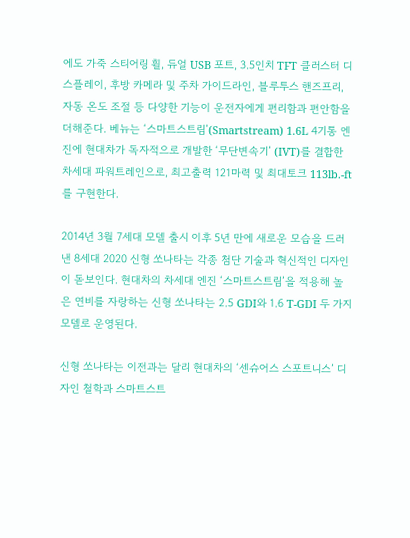에도 가죽 스티어링 휠, 듀얼 USB 포트, 3.5인치 TFT 클러스터 디스플레이, 후방 카메라 및 주차 가이드라인, 블루투스 핸즈프리, 자동 온도 조절 등 다양한 기능이 운전자에게 편리함과 편안함을 더해준다. 베뉴는 ‘스마트스트림’(Smartstream) 1.6L 4기통 엔진에 현대차가 독자적으로 개발한 ‘무단변속기’ (IVT)를 결합한 차세대 파워트레인으로, 최고출력 121마력 및 최대토크 113lb.-ft를 구현한다.

2014년 3월 7세대 모델 출시 이후 5년 만에 새로운 모습을 드러낸 8세대 2020 신형 쏘나타는 각종 첨단 기술과 혁신적인 디자인이 돋보인다. 현대차의 차세대 엔진 ‘스마트스트림’을 적용해 높은 연비를 자랑하는 신형 쏘나타는 2.5 GDI와 1.6 T-GDI 두 가지 모델로 운영된다.

신형 쏘나타는 이전과는 달리 현대차의 ‘센슈어스 스포트니스’ 디자인 철학과 스마트스트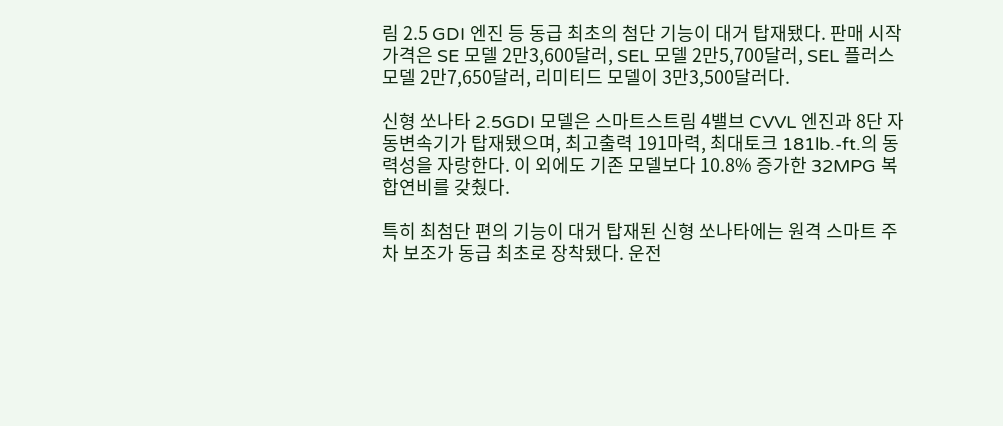림 2.5 GDI 엔진 등 동급 최초의 첨단 기능이 대거 탑재됐다. 판매 시작 가격은 SE 모델 2만3,600달러, SEL 모델 2만5,700달러, SEL 플러스 모델 2만7,650달러, 리미티드 모델이 3만3,500달러다.

신형 쏘나타 2.5GDI 모델은 스마트스트림 4밸브 CVVL 엔진과 8단 자동변속기가 탑재됐으며, 최고출력 191마력, 최대토크 181lb.-ft.의 동력성을 자랑한다. 이 외에도 기존 모델보다 10.8% 증가한 32MPG 복합연비를 갖췄다.

특히 최첨단 편의 기능이 대거 탑재된 신형 쏘나타에는 원격 스마트 주차 보조가 동급 최초로 장착됐다. 운전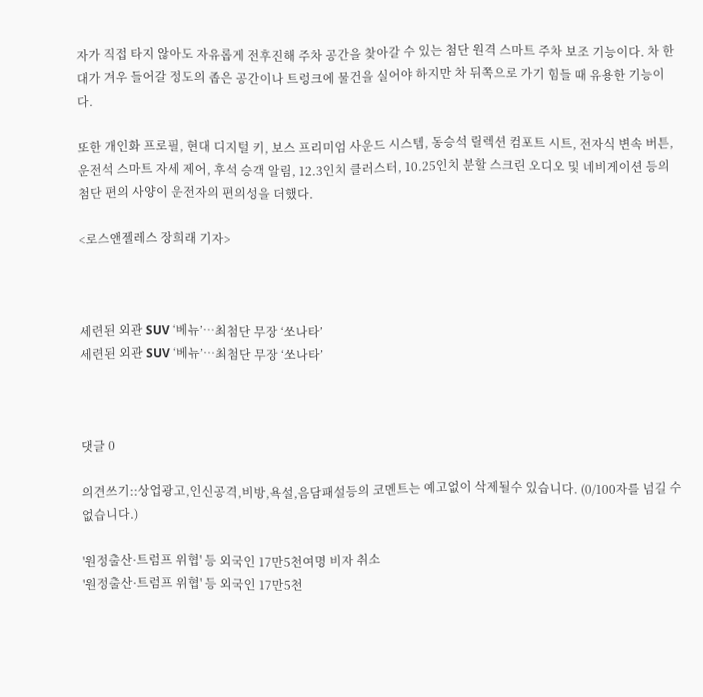자가 직접 타지 않아도 자유롭게 전후진해 주차 공간을 찾아갈 수 있는 첨단 원격 스마트 주차 보조 기능이다. 차 한 대가 겨우 들어갈 정도의 좁은 공간이나 트렁크에 물건을 실어야 하지만 차 뒤쪽으로 가기 힘들 때 유용한 기능이다.

또한 개인화 프로필, 현대 디지털 키, 보스 프리미엄 사운드 시스템, 동승석 릴렉션 컴포트 시트, 전자식 변속 버튼, 운전석 스마트 자세 제어, 후석 승객 알림, 12.3인치 클러스터, 10.25인치 분할 스크린 오디오 및 네비게이션 등의 첨단 편의 사양이 운전자의 편의성을 더했다.

<로스앤젤레스 장희래 기자>



세련된 외관 SUV ‘베뉴’…최첨단 무장 ‘쏘나타’
세련된 외관 SUV ‘베뉴’…최첨단 무장 ‘쏘나타’



댓글 0

의견쓰기::상업광고,인신공격,비방,욕설,음담패설등의 코멘트는 예고없이 삭제될수 있습니다. (0/100자를 넘길 수 없습니다.)

'원정출산·트럼프 위협' 등 외국인 17만5천여명 비자 취소
'원정출산·트럼프 위협' 등 외국인 17만5천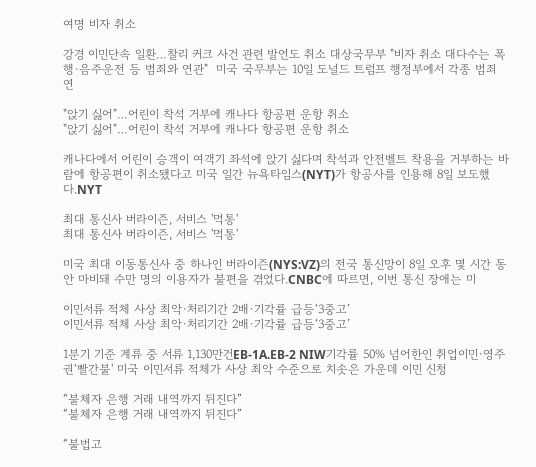여명 비자 취소

강경 이민단속 일환…찰리 커크 사건 관련 발언도 취소 대상국무부 "비자 취소 대다수는 폭행·음주운전 등 범죄와 연관"  미국 국무부는 10일 도널드 트럼프 행정부에서 각종 범죄 연

"앉기 싫어"…어린이 착석 거부에 캐나다 항공편 운항 취소
"앉기 싫어"…어린이 착석 거부에 캐나다 항공편 운항 취소

캐나다에서 어린이 승객이 여객기 좌석에 앉기 싫다며 착석과 안전벨트 착용을 거부하는 바람에 항공편이 취소됐다고 미국 일간 뉴욕타임스(NYT)가 항공사를 인용해 8일 보도했다.NYT

최대 통신사 버라이즌, 서비스 '먹통'
최대 통신사 버라이즌, 서비스 '먹통'

미국 최대 이동통신사 중 하나인 버라이즌(NYS:VZ)의 전국 통신망이 8일 오후 몇 시간 동안 마비돼 수만 명의 이용자가 불편을 겪었다.CNBC에 따르면, 이번 통신 장애는 미

이민서류 적체 사상 최악·처리기간 2배·기각률 급등‘3중고’
이민서류 적체 사상 최악·처리기간 2배·기각률 급등‘3중고’

1분기 기준 계류 중 서류 1,130만건EB-1A.EB-2 NIW기각률 50% 넘어한인 취업이민·영주권‘빨간불' 미국 이민서류 적체가 사상 최악 수준으로 치솟은 가운데 이민 신청

“불체자 은행 거래 내역까지 뒤진다”
“불체자 은행 거래 내역까지 뒤진다”

“불법고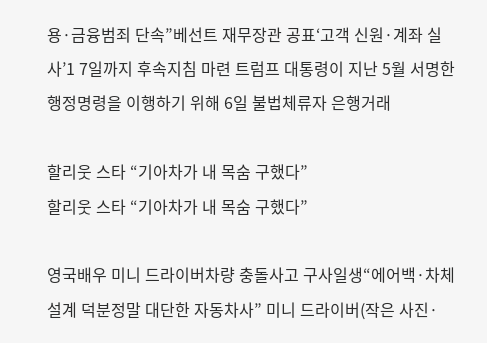용·금융범죄 단속”베선트 재무장관 공표‘고객 신원·계좌 실사’1 7일까지 후속지침 마련 트럼프 대통령이 지난 5월 서명한 행정명령을 이행하기 위해 6일 불법체류자 은행거래

할리웃 스타 “기아차가 내 목숨 구했다”
할리웃 스타 “기아차가 내 목숨 구했다”

영국배우 미니 드라이버차량 충돌사고 구사일생“에어백·차체 설계 덕분정말 대단한 자동차사” 미니 드라이버(작은 사진·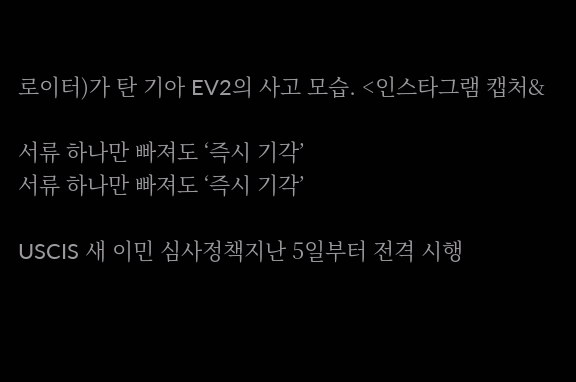로이터)가 탄 기아 EV2의 사고 모습. <인스타그램 캡처&

서류 하나만 빠져도 ‘즉시 기각’
서류 하나만 빠져도 ‘즉시 기각’

USCIS 새 이민 심사정책지난 5일부터 전격 시행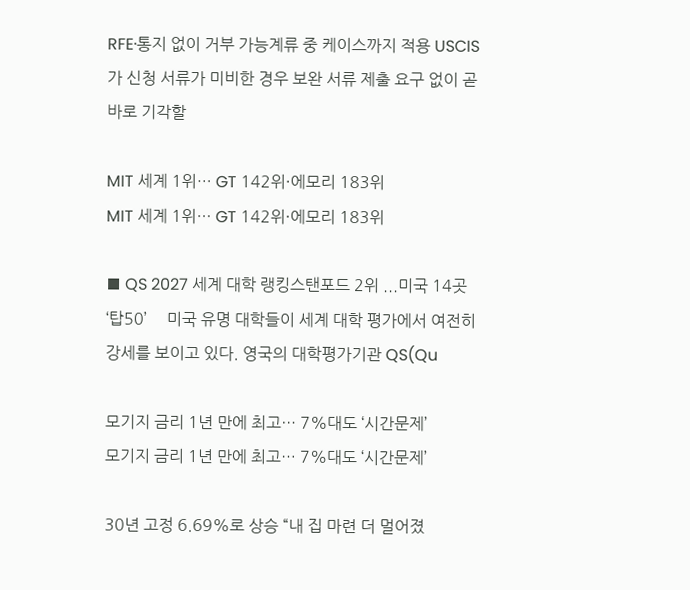RFE·통지 없이 거부 가능계류 중 케이스까지 적용 USCIS가 신청 서류가 미비한 경우 보완 서류 제출 요구 없이 곧바로 기각할

MIT 세계 1위… GT 142위·에모리 183위
MIT 세계 1위… GT 142위·에모리 183위

■ QS 2027 세계 대학 랭킹스탠포드 2위 ...미국 14곳 ‘탑50’     미국 유명 대학들이 세계 대학 평가에서 여전히 강세를 보이고 있다. 영국의 대학평가기관 QS(Qu

모기지 금리 1년 만에 최고… 7%대도 ‘시간문제’
모기지 금리 1년 만에 최고… 7%대도 ‘시간문제’

30년 고정 6.69%로 상승 “내 집 마련 더 멀어졌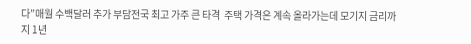다”매월 수백달러 추가 부담전국 최고 가주 큰 타격  주택 가격은 계속 올라가는데 모기지 금리까지 1년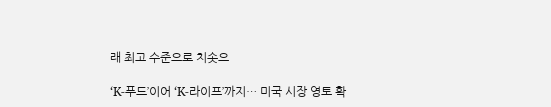래 최고 수준으로 치솟으

‘K-푸드’이어 ‘K-라이프’까지… 미국 시장 영토 확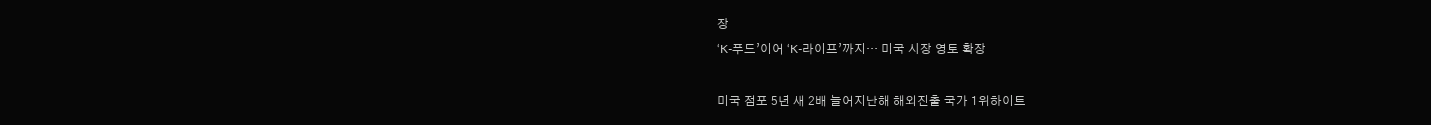장
‘K-푸드’이어 ‘K-라이프’까지… 미국 시장 영토 확장

미국 점포 5년 새 2배 늘어지난해 해외진출 국가 1위하이트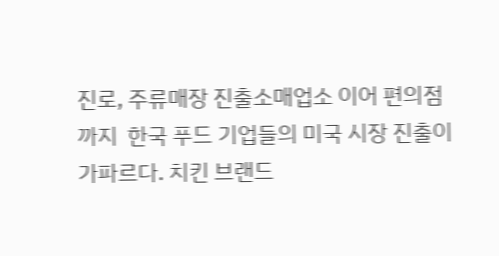진로, 주류매장 진출소매업소 이어 편의점까지  한국 푸드 기업들의 미국 시장 진출이 가파르다. 치킨 브랜드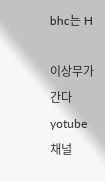bhc는 H

이상무가 간다 yotube 채널